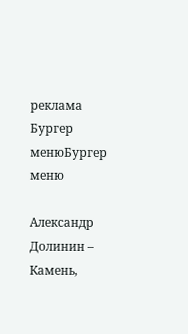реклама
Бургер менюБургер меню

Александр Долинин – Камень,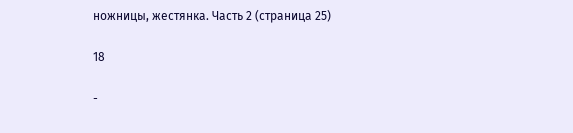ножницы, жестянка. Часть 2 (страница 25)

18

-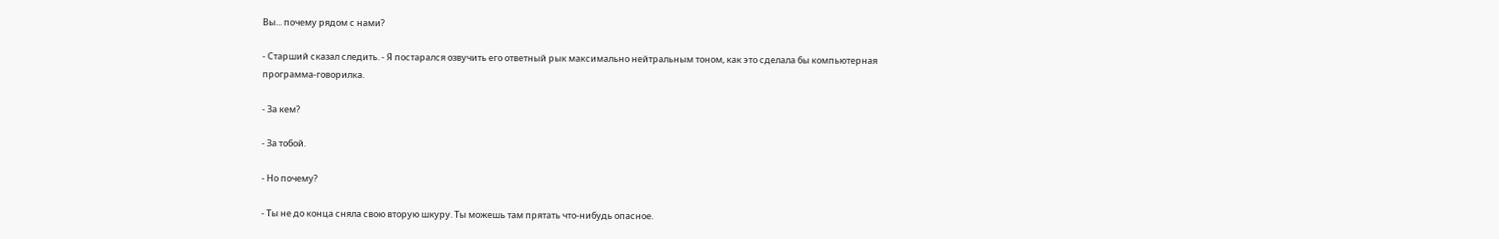Вы... почему рядом с нами?

- Старший сказал следить. - Я постарался озвучить его ответный рык максимально нейтральным тоном, как это сделала бы компьютерная программа-говорилка.

- За кем?

- За тобой.

- Но почему?

- Ты не до конца сняла свою вторую шкуру. Ты можешь там прятать что-нибудь опасное.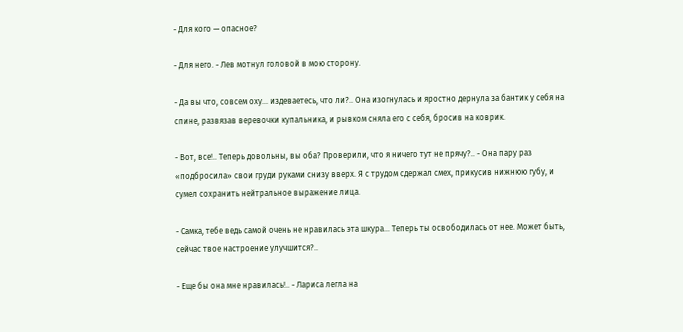- Для кого — опасное?

- Для него. - Лев мотнул головой в мою сторону.

- Да вы что, совсем оху... издеваетесь, что ли?.. Она изогнулась и яростно дернула за бантик у себя на спине, развязав веревочки купальника, и рывком сняла его с себя, бросив на коврик.

- Вот, все!.. Теперь довольны, вы оба? Проверили, что я ничего тут не прячу?.. - Она пару раз «подбросила» свои груди руками снизу вверх. Я с трудом сдержал смех, прикусив нижнюю губу, и сумел сохранить нейтральное выражение лица.

- Самка, тебе ведь самой очень не нравилась эта шкура... Теперь ты освободилась от нее. Может быть, сейчас твое настроение улучшится?..

- Еще бы она мне нравилась!.. - Лариса легла на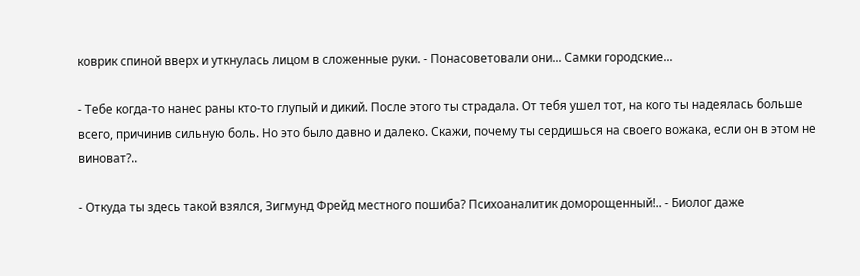коврик спиной вверх и уткнулась лицом в сложенные руки. - Понасоветовали они... Самки городские...

- Тебе когда-то нанес раны кто-то глупый и дикий. После этого ты страдала. От тебя ушел тот, на кого ты надеялась больше всего, причинив сильную боль. Но это было давно и далеко. Скажи, почему ты сердишься на своего вожака, если он в этом не виноват?..

- Откуда ты здесь такой взялся, Зигмунд Фрейд местного пошиба? Психоаналитик доморощенный!.. - Биолог даже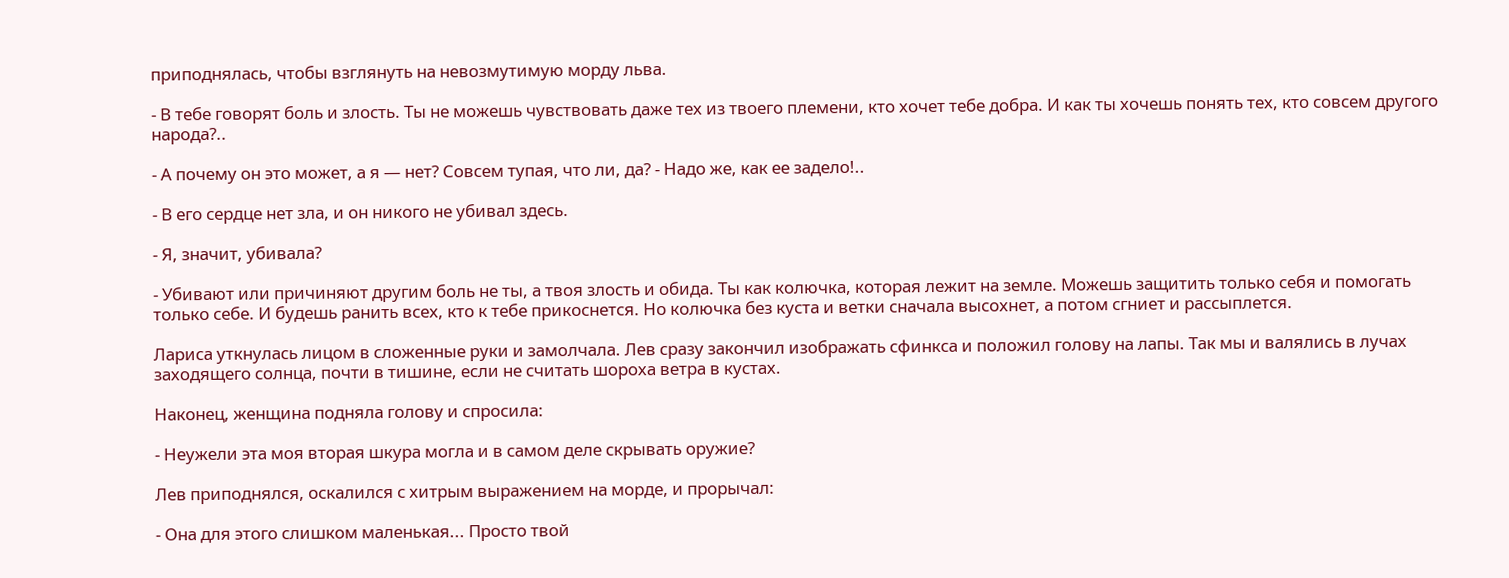приподнялась, чтобы взглянуть на невозмутимую морду льва.

- В тебе говорят боль и злость. Ты не можешь чувствовать даже тех из твоего племени, кто хочет тебе добра. И как ты хочешь понять тех, кто совсем другого народа?..

- А почему он это может, а я — нет? Совсем тупая, что ли, да? - Надо же, как ее задело!..

- В его сердце нет зла, и он никого не убивал здесь.

- Я, значит, убивала?

- Убивают или причиняют другим боль не ты, а твоя злость и обида. Ты как колючка, которая лежит на земле. Можешь защитить только себя и помогать только себе. И будешь ранить всех, кто к тебе прикоснется. Но колючка без куста и ветки сначала высохнет, а потом сгниет и рассыплется.

Лариса уткнулась лицом в сложенные руки и замолчала. Лев сразу закончил изображать сфинкса и положил голову на лапы. Так мы и валялись в лучах заходящего солнца, почти в тишине, если не считать шороха ветра в кустах.

Наконец, женщина подняла голову и спросила:

- Неужели эта моя вторая шкура могла и в самом деле скрывать оружие?

Лев приподнялся, оскалился с хитрым выражением на морде, и прорычал:

- Она для этого слишком маленькая... Просто твой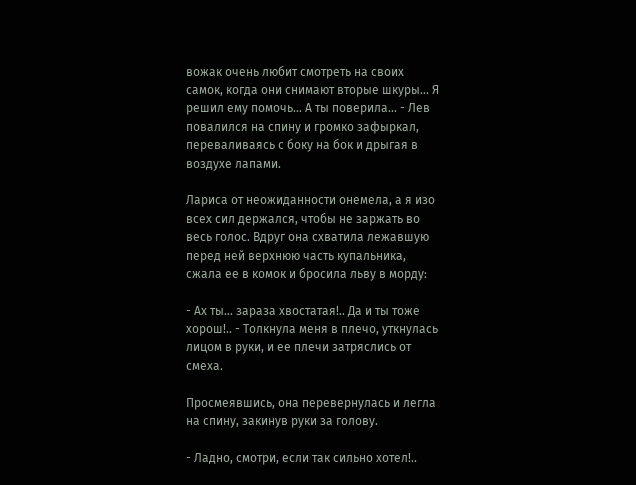вожак очень любит смотреть на своих самок, когда они снимают вторые шкуры... Я решил ему помочь... А ты поверила... - Лев повалился на спину и громко зафыркал, переваливаясь с боку на бок и дрыгая в воздухе лапами.

Лариса от неожиданности онемела, а я изо всех сил держался, чтобы не заржать во весь голос. Вдруг она схватила лежавшую перед ней верхнюю часть купальника, сжала ее в комок и бросила льву в морду:

- Ах ты... зараза хвостатая!.. Да и ты тоже хорош!.. - Толкнула меня в плечо, уткнулась лицом в руки, и ее плечи затряслись от смеха.

Просмеявшись, она перевернулась и легла на спину, закинув руки за голову.

- Ладно, смотри, если так сильно хотел!..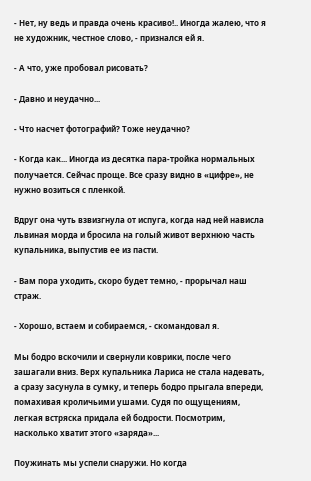- Нет, ну ведь и правда очень красиво!.. Иногда жалею, что я не художник, честное слово, - признался ей я.

- А что, уже пробовал рисовать?

- Давно и неудачно...

- Что насчет фотографий? Тоже неудачно?

- Когда как... Иногда из десятка пара-тройка нормальных получается. Сейчас проще. Все сразу видно в «цифре», не нужно возиться с пленкой.

Вдруг она чуть взвизгнула от испуга, когда над ней нависла львиная морда и бросила на голый живот верхнюю часть купальника, выпустив ее из пасти.

- Вам пора уходить, скоро будет темно, - прорычал наш страж.

- Хорошо, встаем и собираемся, - скомандовал я.

Мы бодро вскочили и свернули коврики, после чего зашагали вниз. Верх купальника Лариса не стала надевать, а сразу засунула в сумку, и теперь бодро прыгала впереди, помахивая кроличьими ушами. Судя по ощущениям, легкая встряска придала ей бодрости. Посмотрим, насколько хватит этого «заряда»...

Поужинать мы успели снаружи. Но когда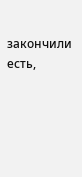закончили есть,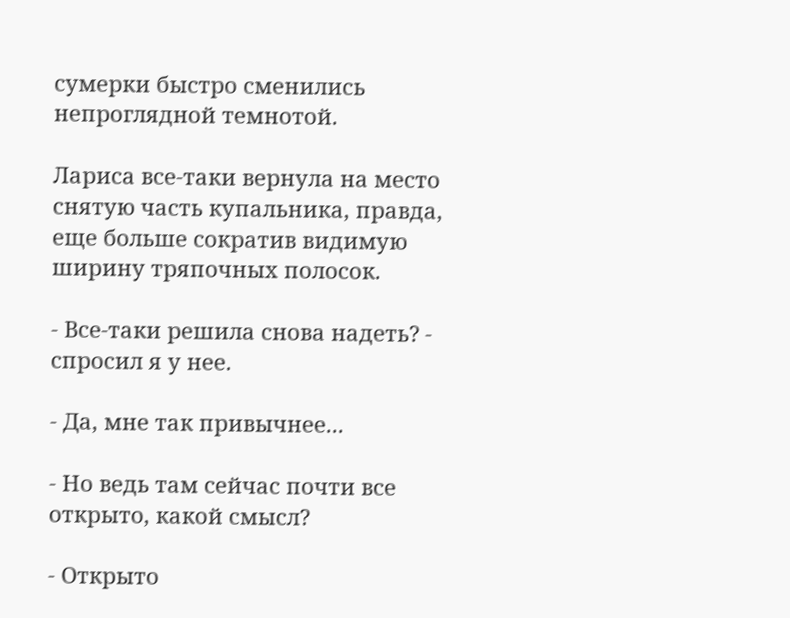сумерки быстро сменились непроглядной темнотой.

Лариса все-таки вернула на место снятую часть купальника, правда, еще больше сократив видимую ширину тряпочных полосок.

- Все-таки решила снова надеть? - спросил я у нее.

- Да, мне так привычнее...

- Но ведь там сейчас почти все открыто, какой смысл?

- Открыто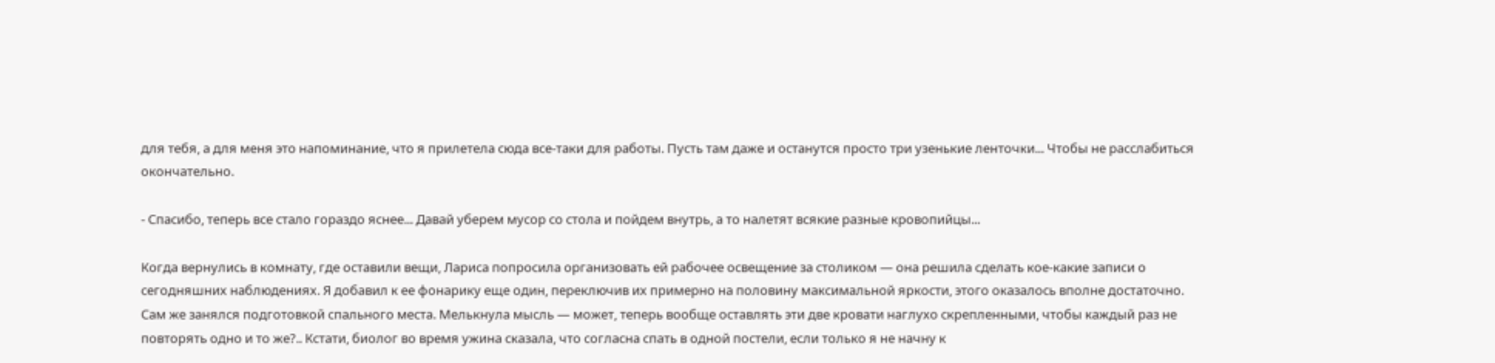для тебя, а для меня это напоминание, что я прилетела сюда все-таки для работы. Пусть там даже и останутся просто три узенькие ленточки... Чтобы не расслабиться окончательно.

- Спасибо, теперь все стало гораздо яснее... Давай уберем мусор со стола и пойдем внутрь, а то налетят всякие разные кровопийцы...

Когда вернулись в комнату, где оставили вещи, Лариса попросила организовать ей рабочее освещение за столиком — она решила сделать кое-какие записи о сегодняшних наблюдениях. Я добавил к ее фонарику еще один, переключив их примерно на половину максимальной яркости, этого оказалось вполне достаточно. Сам же занялся подготовкой спального места. Мелькнула мысль — может, теперь вообще оставлять эти две кровати наглухо скрепленными, чтобы каждый раз не повторять одно и то же?.. Кстати, биолог во время ужина сказала, что согласна спать в одной постели, если только я не начну к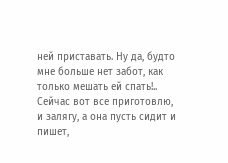ней приставать. Ну да, будто мне больше нет забот, как только мешать ей спать!.. Сейчас вот все приготовлю, и залягу, а она пусть сидит и пишет,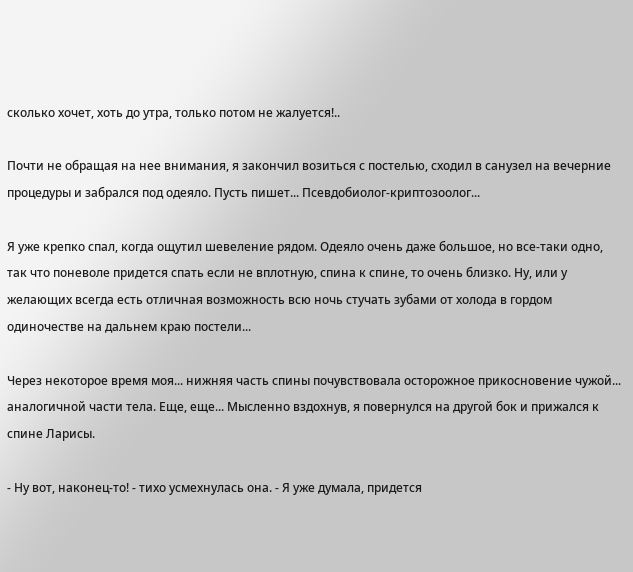сколько хочет, хоть до утра, только потом не жалуется!..

Почти не обращая на нее внимания, я закончил возиться с постелью, сходил в санузел на вечерние процедуры и забрался под одеяло. Пусть пишет... Псевдобиолог-криптозоолог...

Я уже крепко спал, когда ощутил шевеление рядом. Одеяло очень даже большое, но все-таки одно, так что поневоле придется спать если не вплотную, спина к спине, то очень близко. Ну, или у желающих всегда есть отличная возможность всю ночь стучать зубами от холода в гордом одиночестве на дальнем краю постели...

Через некоторое время моя... нижняя часть спины почувствовала осторожное прикосновение чужой... аналогичной части тела. Еще, еще... Мысленно вздохнув, я повернулся на другой бок и прижался к спине Ларисы.

- Ну вот, наконец-то! - тихо усмехнулась она. - Я уже думала, придется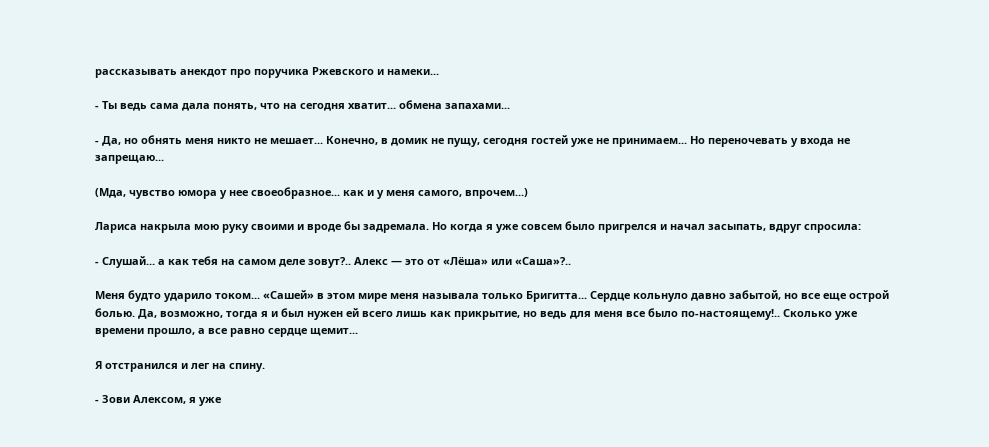рассказывать анекдот про поручика Ржевского и намеки...

- Ты ведь сама дала понять, что на сегодня хватит... обмена запахами...

- Да, но обнять меня никто не мешает... Конечно, в домик не пущу, сегодня гостей уже не принимаем... Но переночевать у входа не запрещаю...

(Мда, чувство юмора у нее своеобразное... как и у меня самого, впрочем...)

Лариса накрыла мою руку своими и вроде бы задремала. Но когда я уже совсем было пригрелся и начал засыпать, вдруг спросила:

- Слушай... а как тебя на самом деле зовут?.. Алекс — это от «Лёша» или «Саша»?..

Меня будто ударило током... «Сашей» в этом мире меня называла только Бригитта... Сердце кольнуло давно забытой, но все еще острой болью. Да, возможно, тогда я и был нужен ей всего лишь как прикрытие, но ведь для меня все было по-настоящему!.. Сколько уже времени прошло, а все равно сердце щемит...

Я отстранился и лег на спину.

- Зови Алексом, я уже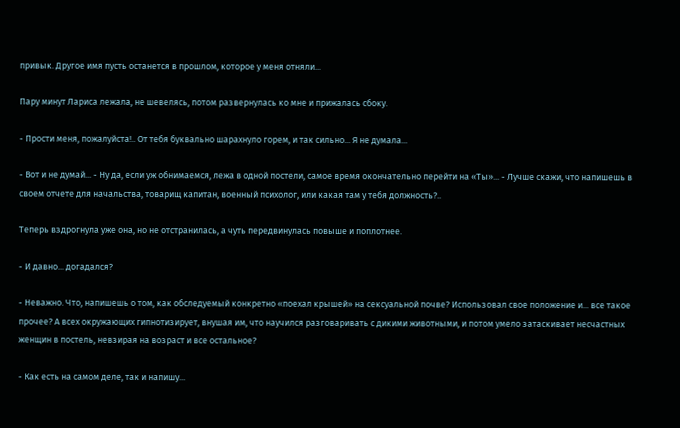привык. Другое имя пусть останется в прошлом, которое у меня отняли...

Пару минут Лариса лежала, не шевелясь, потом развернулась ко мне и прижалась сбоку.

- Прости меня, пожалуйста!.. От тебя буквально шарахнуло горем, и так сильно... Я не думала...

- Вот и не думай... - Ну да, если уж обнимаемся, лежа в одной постели, самое время окончательно перейти на «Ты»... - Лучше скажи, что напишешь в своем отчете для начальства, товарищ капитан, военный психолог, или какая там у тебя должность?..

Теперь вздрогнула уже она, но не отстранилась, а чуть передвинулась повыше и поплотнее.

- И давно... догадался?

- Неважно. Что, напишешь о том, как обследуемый конкретно «поехал крышей» на сексуальной почве? Использовал свое положение и... все такое прочее? А всех окружающих гипнотизирует, внушая им, что научился разговаривать с дикими животными, и потом умело затаскивает несчастных женщин в постель, невзирая на возраст и все остальное?

- Как есть на самом деле, так и напишу...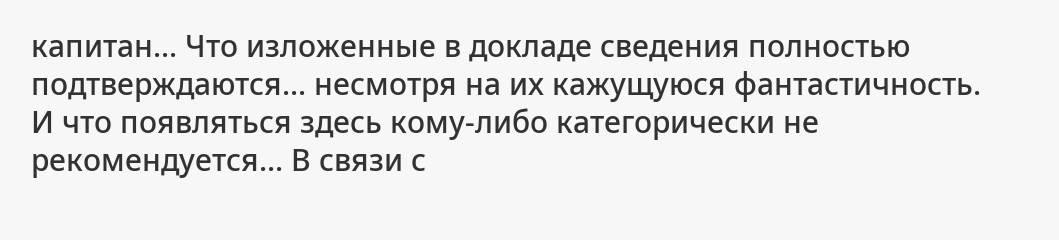капитан... Что изложенные в докладе сведения полностью подтверждаются... несмотря на их кажущуюся фантастичность. И что появляться здесь кому-либо категорически не рекомендуется... В связи с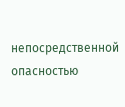непосредственной опасностью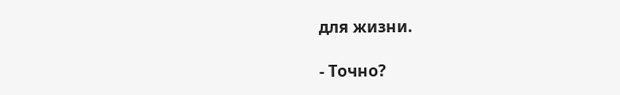для жизни.

- Точно?